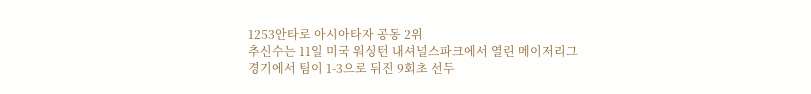1253안타로 아시아타자 공동 2위
추신수는 11일 미국 워싱턴 내셔널스파크에서 열린 메이저리그 경기에서 팀이 1-3으로 뒤진 9회초 선두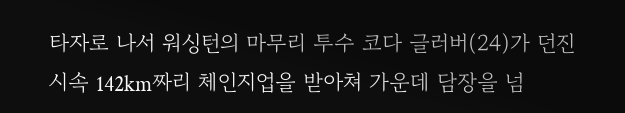타자로 나서 워싱턴의 마무리 투수 코다 글러버(24)가 던진 시속 142km짜리 체인지업을 받아쳐 가운데 담장을 넘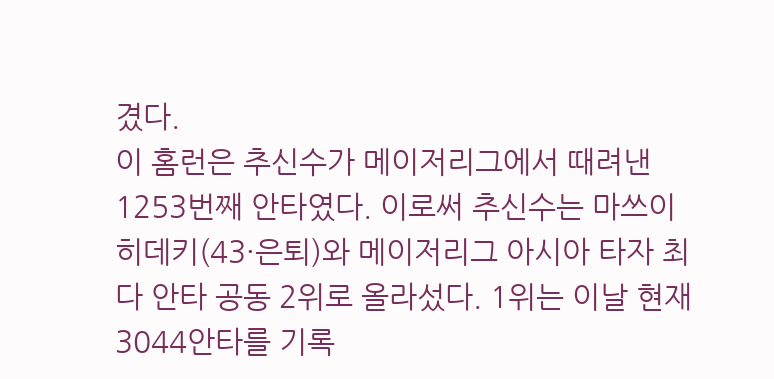겼다.
이 홈런은 추신수가 메이저리그에서 때려낸 1253번째 안타였다. 이로써 추신수는 마쓰이 히데키(43·은퇴)와 메이저리그 아시아 타자 최다 안타 공동 2위로 올라섰다. 1위는 이날 현재 3044안타를 기록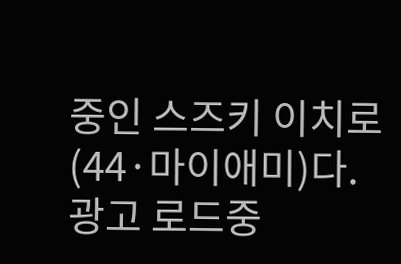중인 스즈키 이치로(44·마이애미)다.
광고 로드중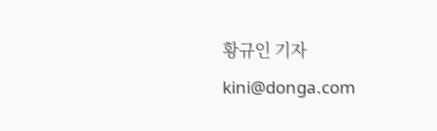황규인 기자 kini@donga.com